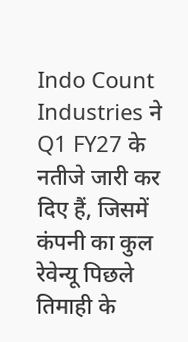Indo Count Industries ने Q1 FY27 के नतीजे जारी कर दिए हैं, जिसमें कंपनी का कुल रेवेन्यू पिछले तिमाही के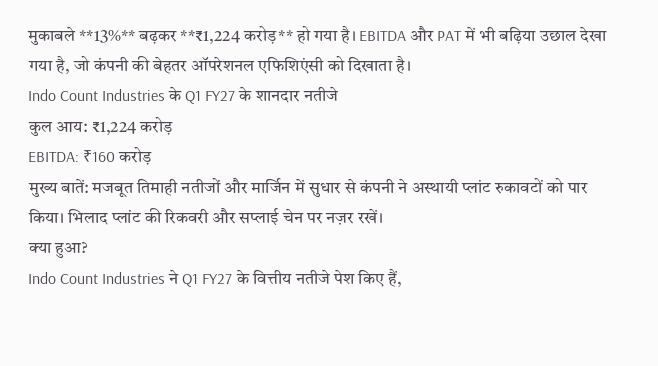मुकाबले **13%** बढ़कर **₹1,224 करोड़** हो गया है। EBITDA और PAT में भी बढ़िया उछाल देखा गया है, जो कंपनी की बेहतर ऑपरेशनल एफिशिएंसी को दिखाता है।
Indo Count Industries के Q1 FY27 के शानदार नतीजे
कुल आय: ₹1,224 करोड़
EBITDA: ₹160 करोड़
मुख्य बातें: मजबूत तिमाही नतीजों और मार्जिन में सुधार से कंपनी ने अस्थायी प्लांट रुकावटों को पार किया। भिलाद प्लांट की रिकवरी और सप्लाई चेन पर नज़र रखें।
क्या हुआ?
Indo Count Industries ने Q1 FY27 के वित्तीय नतीजे पेश किए हैं,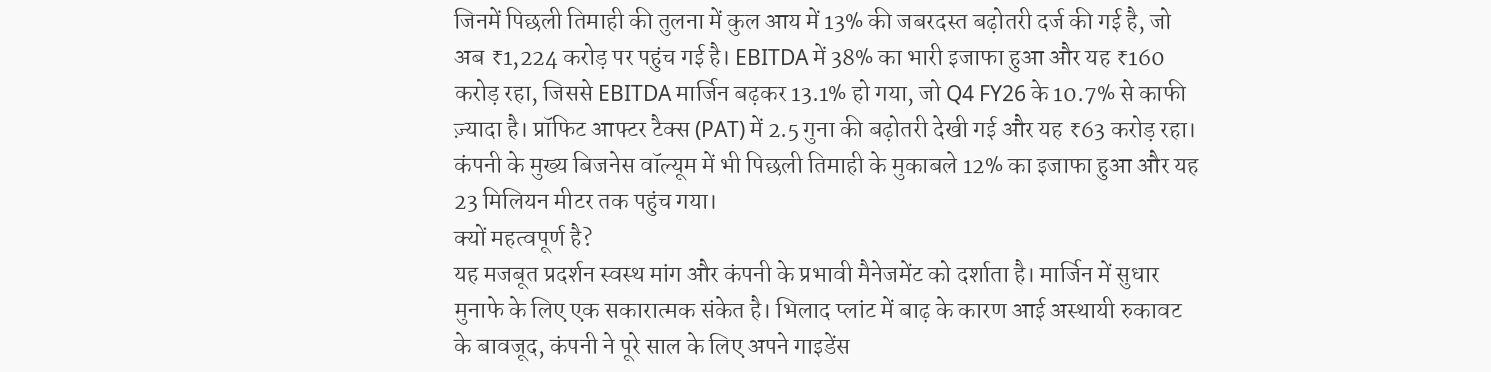जिनमें पिछली तिमाही की तुलना में कुल आय में 13% की जबरदस्त बढ़ोतरी दर्ज की गई है, जो अब ₹1,224 करोड़ पर पहुंच गई है। EBITDA में 38% का भारी इजाफा हुआ और यह ₹160 करोड़ रहा, जिससे EBITDA मार्जिन बढ़कर 13.1% हो गया, जो Q4 FY26 के 10.7% से काफी ज़्यादा है। प्रॉफिट आफ्टर टैक्स (PAT) में 2.5 गुना की बढ़ोतरी देखी गई और यह ₹63 करोड़ रहा। कंपनी के मुख्य बिजनेस वॉल्यूम में भी पिछली तिमाही के मुकाबले 12% का इजाफा हुआ और यह 23 मिलियन मीटर तक पहुंच गया।
क्यों महत्वपूर्ण है?
यह मजबूत प्रदर्शन स्वस्थ मांग और कंपनी के प्रभावी मैनेजमेंट को दर्शाता है। मार्जिन में सुधार मुनाफे के लिए एक सकारात्मक संकेत है। भिलाद प्लांट में बाढ़ के कारण आई अस्थायी रुकावट के बावजूद, कंपनी ने पूरे साल के लिए अपने गाइडेंस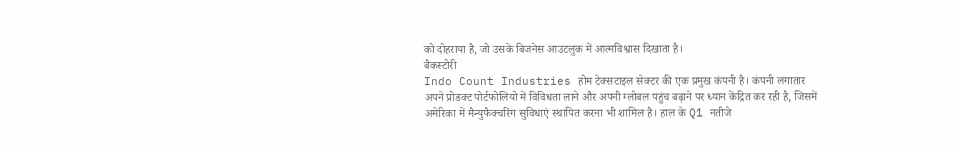को दोहराया है, जो उसके बिजनेस आउटलुक में आत्मविश्वास दिखाता है।
बैकस्टोरी
Indo Count Industries होम टेक्सटाइल सेक्टर की एक प्रमुख कंपनी है। कंपनी लगातार अपने प्रोडक्ट पोर्टफोलियो में विविधता लाने और अपनी ग्लोबल पहुंच बढ़ाने पर ध्यान केंद्रित कर रही है, जिसमें अमेरिका में मैन्युफैक्चरिंग सुविधाएं स्थापित करना भी शामिल है। हाल के Q1 नतीजे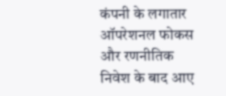कंपनी के लगातार ऑपरेशनल फोकस और रणनीतिक निवेश के बाद आए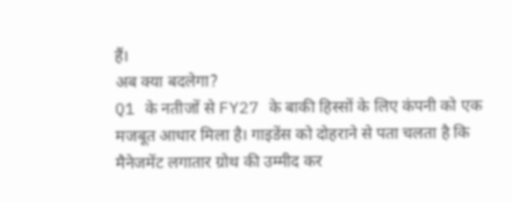हैं।
अब क्या बदलेगा?
Q1 के नतीजों से FY27 के बाकी हिस्सों के लिए कंपनी को एक मजबूत आधार मिला है। गाइडेंस को दोहराने से पता चलता है कि मैनेजमेंट लगातार ग्रोथ की उम्मीद कर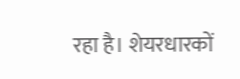रहा है। शेयरधारकों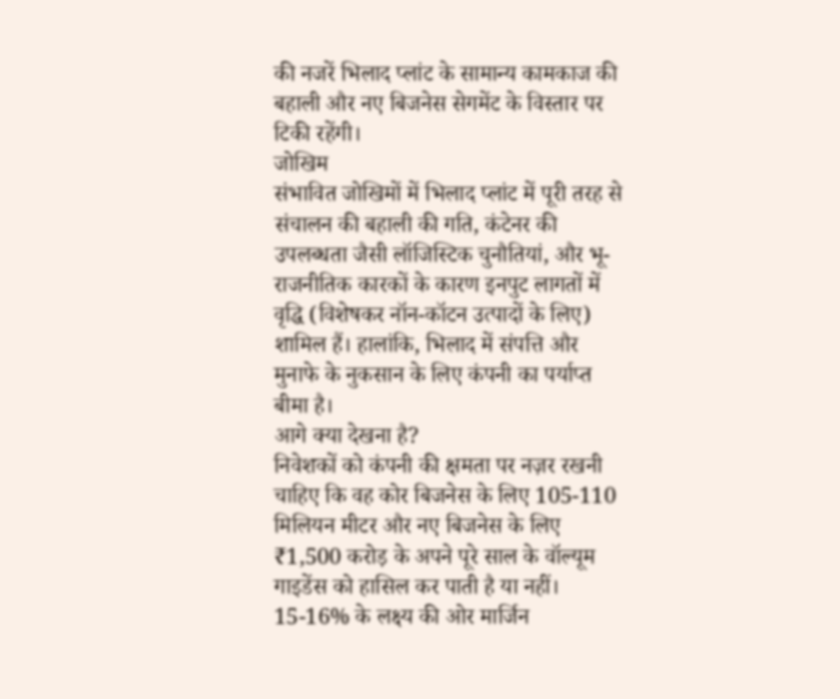की नजरें भिलाद प्लांट के सामान्य कामकाज की बहाली और नए बिजनेस सेगमेंट के विस्तार पर टिकी रहेंगी।
जोखिम
संभावित जोखिमों में भिलाद प्लांट में पूरी तरह से संचालन की बहाली की गति, कंटेनर की उपलब्धता जैसी लॉजिस्टिक चुनौतियां, और भू-राजनीतिक कारकों के कारण इनपुट लागतों में वृद्धि (विशेषकर नॉन-कॉटन उत्पादों के लिए) शामिल हैं। हालांकि, भिलाद में संपत्ति और मुनाफे के नुकसान के लिए कंपनी का पर्याप्त बीमा है।
आगे क्या देखना है?
निवेशकों को कंपनी की क्षमता पर नज़र रखनी चाहिए कि वह कोर बिजनेस के लिए 105-110 मिलियन मीटर और नए बिजनेस के लिए ₹1,500 करोड़ के अपने पूरे साल के वॉल्यूम गाइडेंस को हासिल कर पाती है या नहीं। 15-16% के लक्ष्य की ओर मार्जिन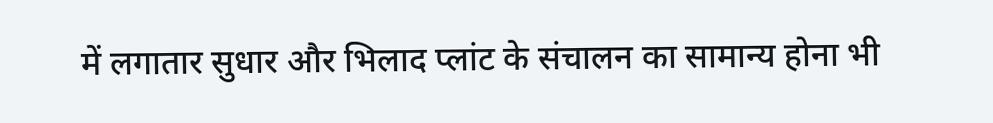में लगातार सुधार और भिलाद प्लांट के संचालन का सामान्य होना भी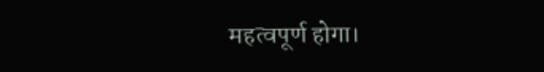महत्वपूर्ण होगा।